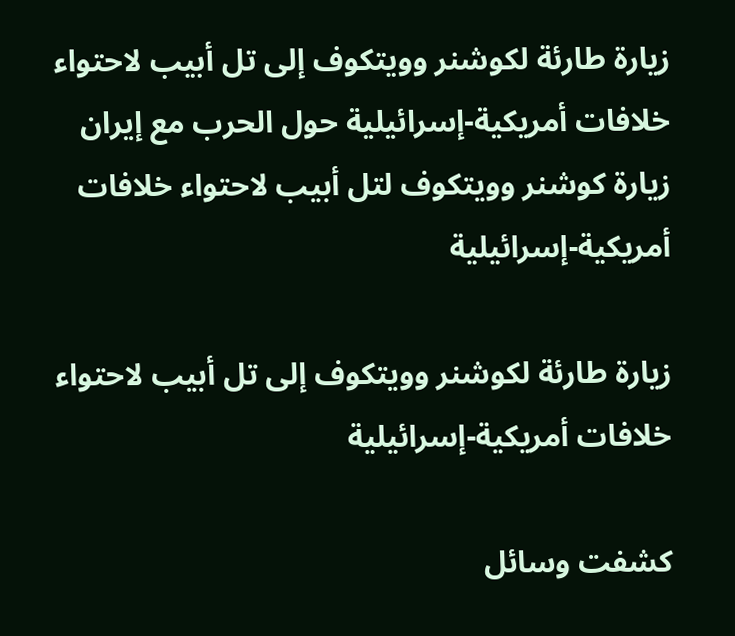زيارة طارئة لكوشنر وويتكوف إلى تل أبيب لاحتواء خلافات أمريكية-إسرائيلية حول الحرب مع إيران
زيارة كوشنر وويتكوف لتل أبيب لاحتواء خلافات أمريكية-إسرائيلية

زيارة طارئة لكوشنر وويتكوف إلى تل أبيب لاحتواء خلافات أمريكية-إسرائيلية

كشفت وسائل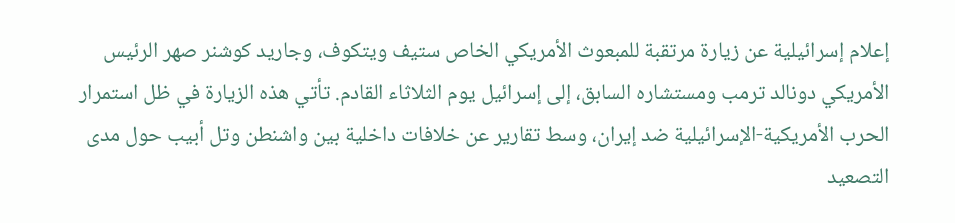إعلام إسرائيلية عن زيارة مرتقبة للمبعوث الأمريكي الخاص ستيف ويتكوف، وجاريد كوشنر صهر الرئيس الأمريكي دونالد ترمب ومستشاره السابق، إلى إسرائيل يوم الثلاثاء القادم. تأتي هذه الزيارة في ظل استمرار الحرب الأمريكية-الإسرائيلية ضد إيران، وسط تقارير عن خلافات داخلية بين واشنطن وتل أبيب حول مدى التصعيد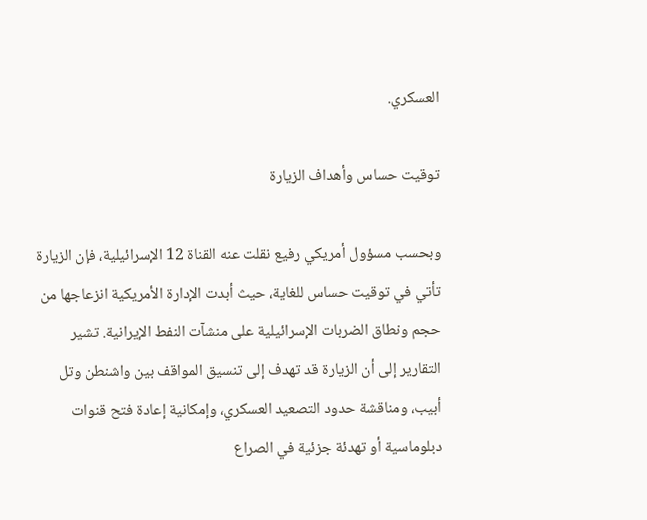العسكري.

توقيت حساس وأهداف الزيارة

وبحسب مسؤول أمريكي رفيع نقلت عنه القناة 12 الإسرائيلية، فإن الزيارة تأتي في توقيت حساس للغاية، حيث أبدت الإدارة الأمريكية انزعاجها من حجم ونطاق الضربات الإسرائيلية على منشآت النفط الإيرانية. تشير التقارير إلى أن الزيارة قد تهدف إلى تنسيق المواقف بين واشنطن وتل أبيب، ومناقشة حدود التصعيد العسكري، وإمكانية إعادة فتح قنوات دبلوماسية أو تهدئة جزئية في الصراع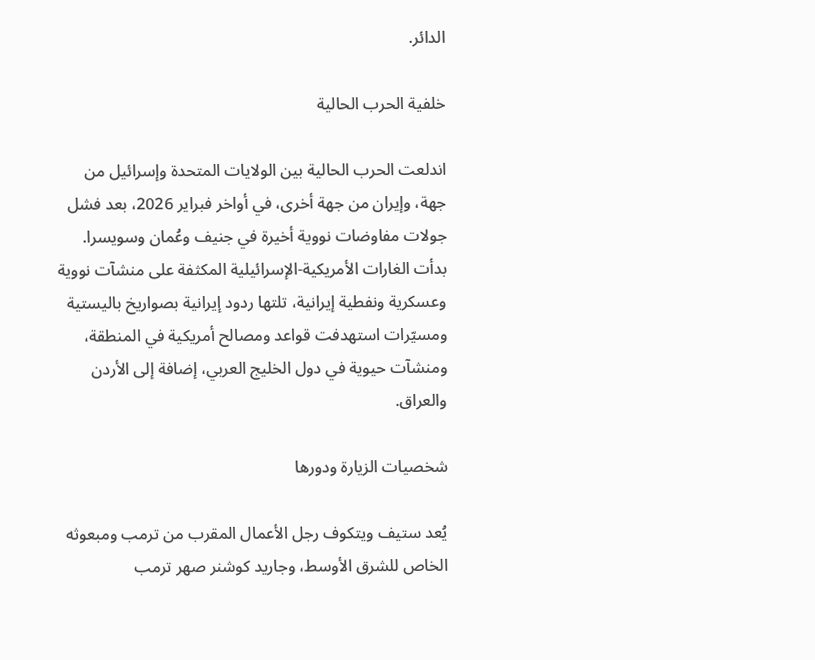الدائر.

خلفية الحرب الحالية

اندلعت الحرب الحالية بين الولايات المتحدة وإسرائيل من جهة، وإيران من جهة أخرى، في أواخر فبراير 2026، بعد فشل جولات مفاوضات نووية أخيرة في جنيف وعُمان وسويسرا. بدأت الغارات الأمريكية-الإسرائيلية المكثفة على منشآت نووية وعسكرية ونفطية إيرانية، تلتها ردود إيرانية بصواريخ باليستية ومسيّرات استهدفت قواعد ومصالح أمريكية في المنطقة، ومنشآت حيوية في دول الخليج العربي، إضافة إلى الأردن والعراق.

شخصيات الزيارة ودورها

يُعد ستيف ويتكوف رجل الأعمال المقرب من ترمب ومبعوثه الخاص للشرق الأوسط، وجاريد كوشنر صهر ترمب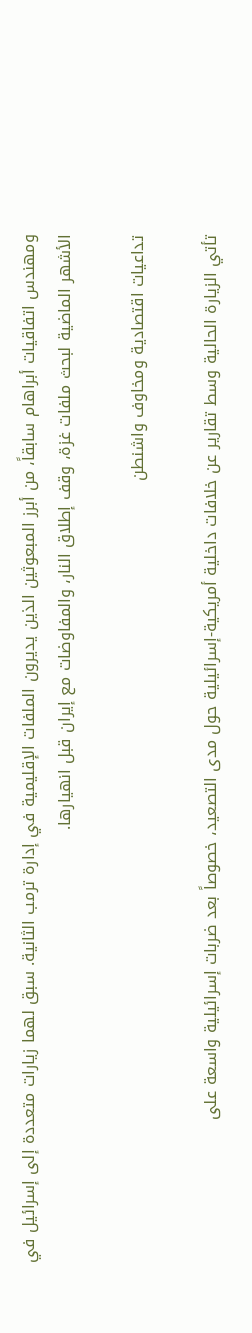ومهندس اتفاقيات أبراهام سابقاً، من أبرز المبعوثين الذين يديرون الملفات الإقليمية في إدارة ترمب الثانية. سبق لهما زيارات متعددة إلى إسرائيل في الأشهر الماضية لبحث ملفات غزة، وقف إطلاق النار، والمفاوضات مع إيران قبل انهيارها.

تداعيات اقتصادية ومخاوف واشنطن

تأتي الزيارة الحالية وسط تقارير عن خلافات داخلية أمريكية-إسرائيلية حول مدى التصعيد، خصوصاً بعد ضربات إسرائيلية واسعة على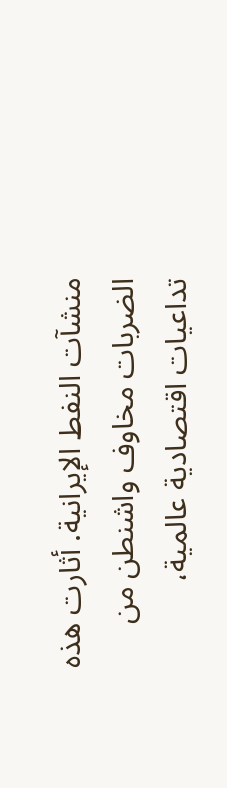منشآت النفط الإيرانية. أثارت هذه الضربات مخاوف واشنطن من تداعيات اقتصادية عالمية،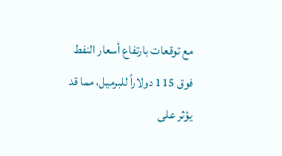مع توقعات بارتفاع أسعار النفط فوق 115 دولاراً للبرميل، مما قد يؤثر على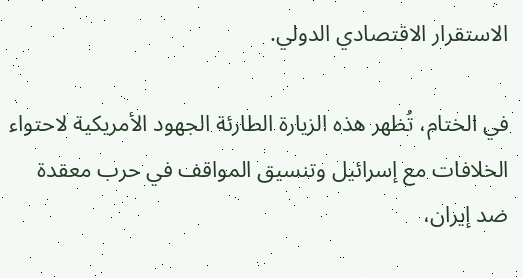الاستقرار الاقتصادي الدولي.

في الختام، تُظهر هذه الزيارة الطارئة الجهود الأمريكية لاحتواء الخلافات مع إسرائيل وتنسيق المواقف في حرب معقدة ضد إيران،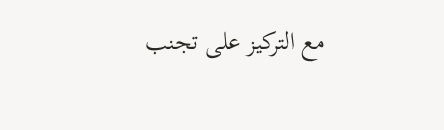مع التركيز على تجنب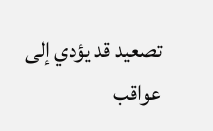تصعيد قد يؤدي إلى عواقب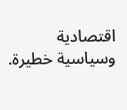اقتصادية وسياسية خطيرة.